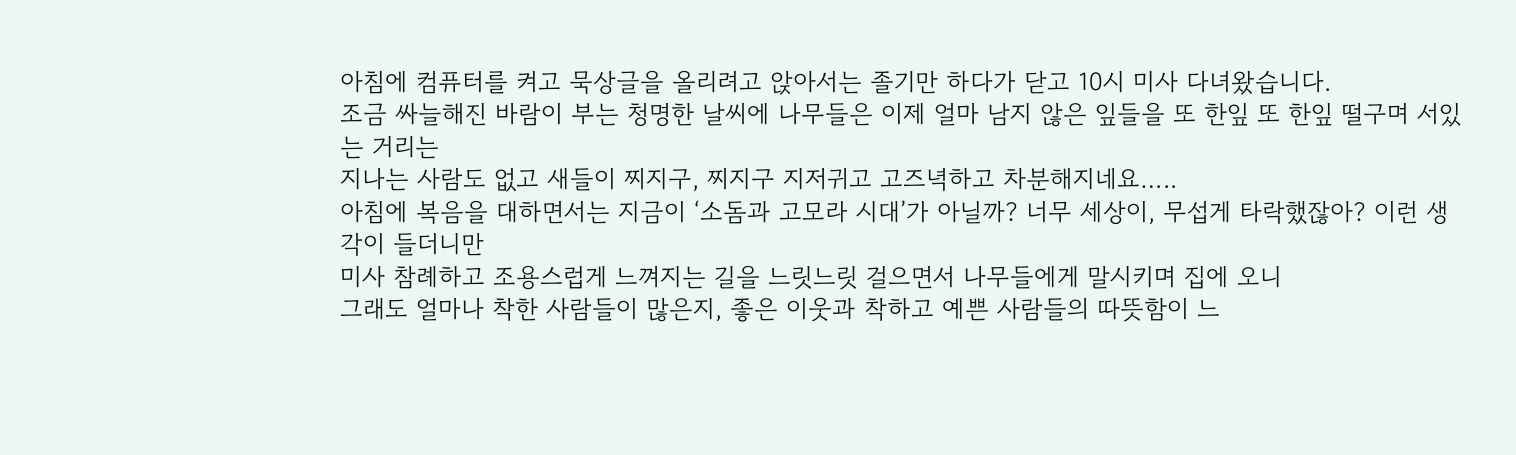아침에 컴퓨터를 켜고 묵상글을 올리려고 앉아서는 졸기만 하다가 닫고 10시 미사 다녀왔습니다.
조금 싸늘해진 바람이 부는 청명한 날씨에 나무들은 이제 얼마 남지 않은 잎들을 또 한잎 또 한잎 떨구며 서있는 거리는
지나는 사람도 없고 새들이 찌지구, 찌지구 지저귀고 고즈녁하고 차분해지네요…..
아침에 복음을 대하면서는 지금이 ‘소돔과 고모라 시대’가 아닐까? 너무 세상이, 무섭게 타락했잖아? 이런 생각이 들더니만
미사 참례하고 조용스럽게 느껴지는 길을 느릿느릿 걸으면서 나무들에게 말시키며 집에 오니
그래도 얼마나 착한 사람들이 많은지, 좋은 이웃과 착하고 예쁜 사람들의 따뜻함이 느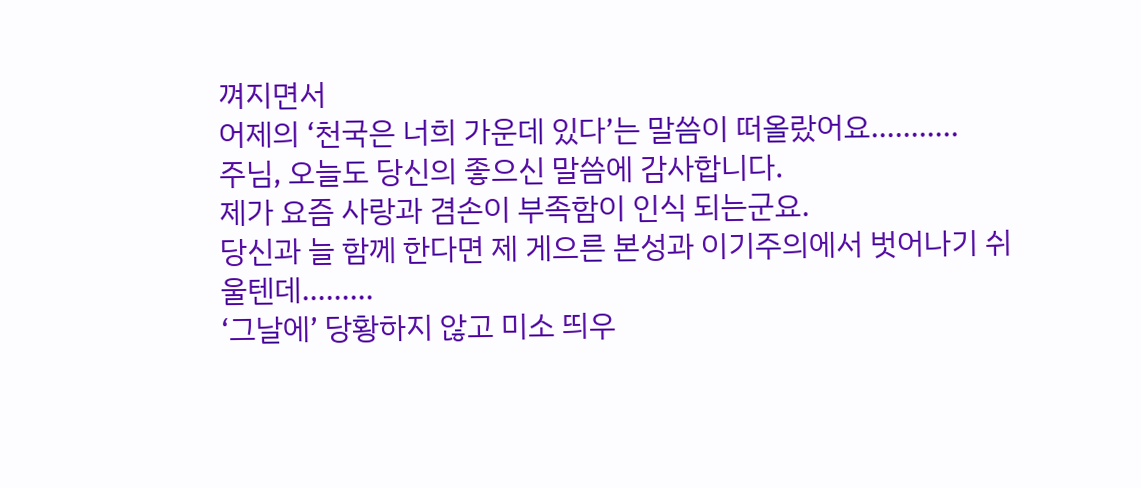껴지면서
어제의 ‘천국은 너희 가운데 있다’는 말씀이 떠올랐어요………..
주님, 오늘도 당신의 좋으신 말씀에 감사합니다.
제가 요즘 사랑과 겸손이 부족함이 인식 되는군요.
당신과 늘 함께 한다면 제 게으른 본성과 이기주의에서 벗어나기 쉬울텐데………
‘그날에’ 당황하지 않고 미소 띄우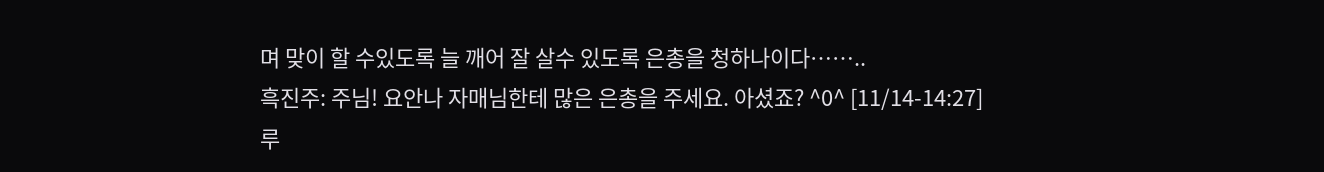며 맞이 할 수있도록 늘 깨어 잘 살수 있도록 은총을 청하나이다……..
흑진주: 주님! 요안나 자매님한테 많은 은총을 주세요. 아셨죠? ^0^ [11/14-14:27]
루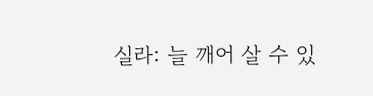실라: 늘 깨어 살 수 있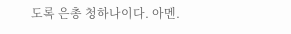도록 은총 청하나이다. 아멘.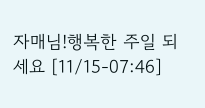자매님!행복한 주일 되세요 [11/15-07:46]